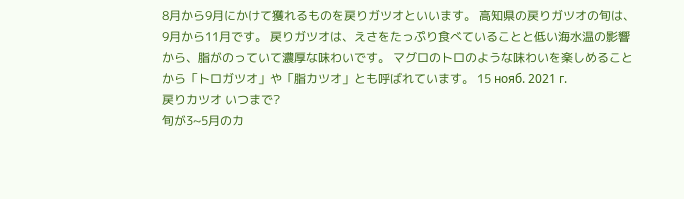8月から9月にかけて獲れるものを戻りガツオといいます。 高知県の戻りガツオの旬は、9月から11月です。 戻りガツオは、えさをたっぷり食べていることと低い海水温の影響から、脂がのっていて濃厚な味わいです。 マグロのトロのような味わいを楽しめることから「トロガツオ」や「脂カツオ」とも呼ばれています。 15 нояб. 2021 г.
戻りカツオ いつまで?
旬が3~5月のカ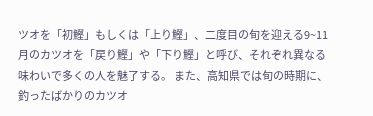ツオを「初鰹」もしくは「上り鰹」、二度目の旬を迎える9~11月のカツオを「戻り鰹」や「下り鰹」と呼び、それぞれ異なる味わいで多くの人を魅了する。 また、高知県では旬の時期に、釣ったばかりのカツオ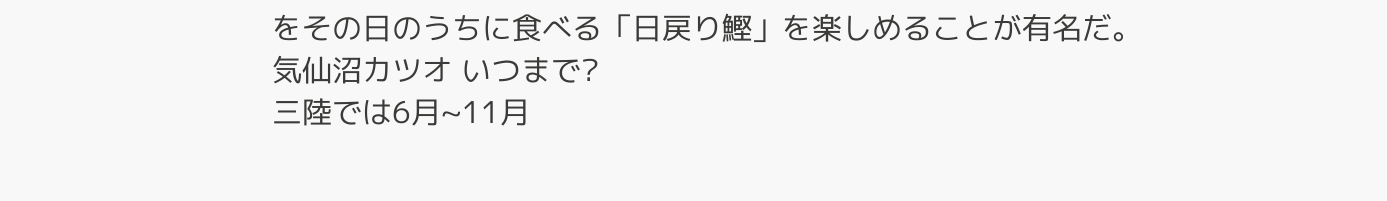をその日のうちに食べる「日戻り鰹」を楽しめることが有名だ。
気仙沼カツオ いつまで?
三陸では6月~11月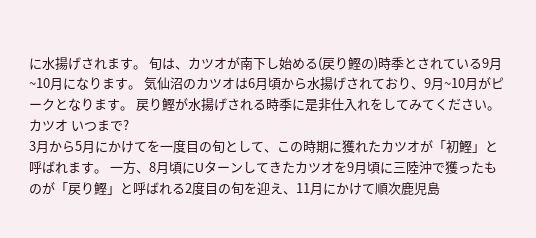に水揚げされます。 旬は、カツオが南下し始める(戻り鰹の)時季とされている9月~10月になります。 気仙沼のカツオは6月頃から水揚げされており、9月~10月がピークとなります。 戻り鰹が水揚げされる時季に是非仕入れをしてみてください。
カツオ いつまで?
3月から5月にかけてを一度目の旬として、この時期に獲れたカツオが「初鰹」と呼ばれます。 一方、8月頃にUターンしてきたカツオを9月頃に三陸沖で獲ったものが「戻り鰹」と呼ばれる2度目の旬を迎え、11月にかけて順次鹿児島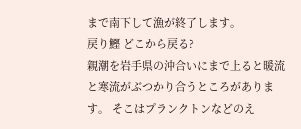まで南下して漁が終了します。
戻り鰹 どこから戻る?
親潮を岩手県の沖合いにまで上ると暖流と寒流がぶつかり合うところがあります。 そこはプランクトンなどのえ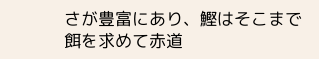さが豊富にあり、鰹はそこまで餌を求めて赤道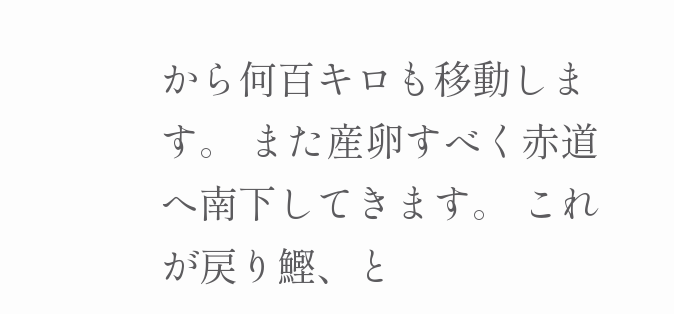から何百キロも移動します。 また産卵すべく赤道へ南下してきます。 これが戻り鰹、と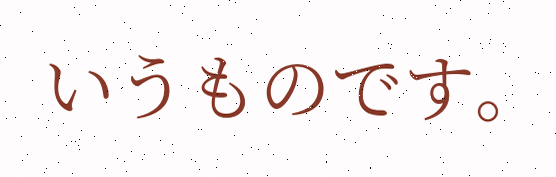いうものです。